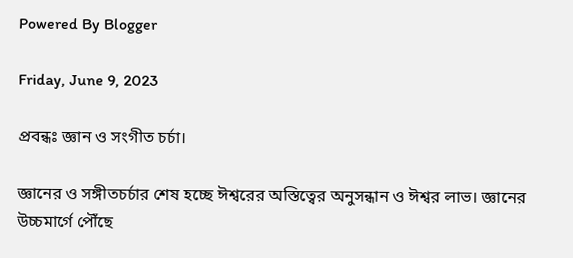Powered By Blogger

Friday, June 9, 2023

প্রবন্ধঃ জ্ঞান ও সংগীত চর্চা।

জ্ঞানের ও সঙ্গীতচর্চার শেষ হচ্ছে ঈশ্বরের অস্তিত্বের অনুসন্ধান ও ঈশ্বর লাভ। জ্ঞানের উচ্চমার্গে পৌঁছে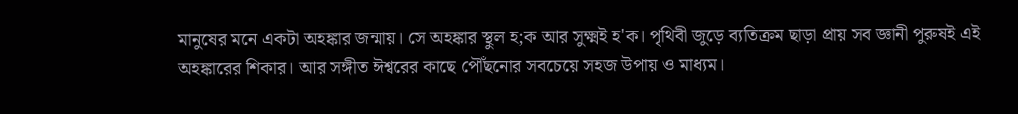মানুষের মনে একটা অহঙ্কার জন্মায়। সে অহঙ্কার স্থুল হ;ক আর সুক্ষ্মই হ'ক। পৃথিবী জুড়ে ব্যতিক্রম ছাড়া প্রায় সব জ্ঞানী পুরুষই এই অহঙ্কারের শিকার। আর সঙ্গীত ঈশ্বরের কাছে পৌঁছনোর সবচেয়ে সহজ উপায় ও মাধ্যম।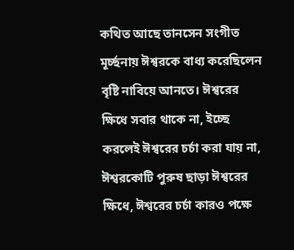কথিত আছে তানসেন সংগীত মূর্চ্ছনায় ঈশ্বরকে বাধ্য করেছিলেন বৃষ্টি নাবিয়ে আনতে। ঈশ্বরের ক্ষিধে সবার থাকে না, ইচ্ছে করলেই ঈশ্বরের চর্চা করা যায় না, ঈশ্বরকোটি পুরুষ ছাড়া ঈশ্বরের ক্ষিধে, ঈশ্বরের চর্চা কারও পক্ষে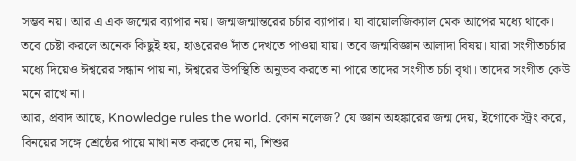সম্ভব নয়। আর এ এক জন্মের ব্যাপার নয়। জন্মজন্মান্তরের চর্চার ব্যাপার। যা বায়োলজিক্যাল মেক আপের মধ্যে থাকে। তবে চেষ্টা করলে অনেক কিছুই হয়, হাঙরেরও দাঁত দেখতে পাওয়া যায়। তবে জন্মবিজ্ঞান আলাদা বিষয়। যারা সংগীতচর্চার মধ্যে দিয়েও ঈশ্বরের সন্ধান পায় না, ঈশ্বরের উপস্থিতি অনুভব করতে না পারে তাদের সংগীত চর্চা বৃথা। তাদের সংগীত কেউ মনে রাখে না।
আর, প্রবাদ আছে, Knowledge rules the world. কোন নলেজ? যে জ্ঞান অহঙ্কারের জন্ম দেয়, ইগোকে স্ট্রং করে, বিনয়ের সঙ্গে শ্রেষ্ঠের পায়ে মাথা নত করতে দেয় না, শিশুর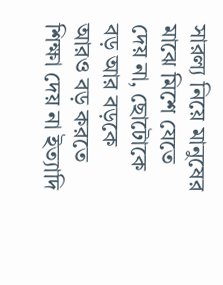সারল্য নিয়ে মানুষের মাঝে মিশে যেতে দেয় না, ছোটোকে বড় আর বড়কে আরও বড় করতে শিক্ষা দেয় না ইত্যাদি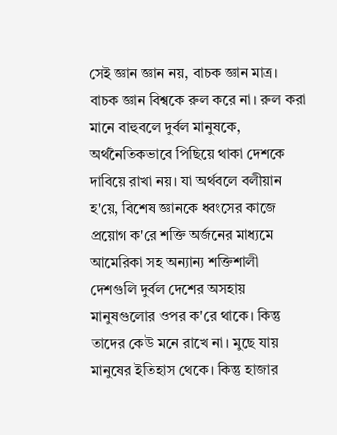সেই জ্ঞান জ্ঞান নয়, বাচক জ্ঞান মাত্র। বাচক জ্ঞান বিশ্বকে রুল করে না। রুল করা মানে বাহুবলে দুর্বল মানুষকে, অর্থনৈতিকভাবে পিছিয়ে থাকা দেশকে দাবিয়ে রাখা নয়। যা অর্থবলে বলীয়ান হ'য়ে, বিশেষ জ্ঞানকে ধ্বংসের কাজে প্রয়োগ ক'রে শক্তি অর্জনের মাধ্যমে আমেরিকা সহ অন্যান্য শক্তিশালী দেশগুলি দুর্বল দেশের অসহায় মানুষগুলোর ওপর ক'রে থাকে। কিন্তু তাদের কেউ মনে রাখে না। মুছে যায় মানুষের ইতিহাস থেকে। কিন্তু হাজার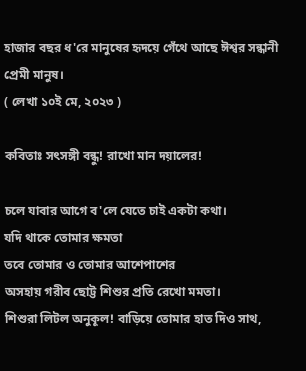হাজার বছর ধ'রে মানুষের হৃদয়ে গেঁথে আছে ঈশ্বর সন্ধানী প্রেমী মানুষ।
( লেখা ১০ই মে, ২০২৩ )

কবিতাঃ সৎসঙ্গী বন্ধু! রাখো মান দয়ালের!

চলে যাবার আগে ব'লে যেতে চাই একটা কথা।
যদি থাকে তোমার ক্ষমতা
তবে তোমার ও তোমার আশেপাশের
অসহায় গরীব ছোট্ট শিশুর প্রতি রেখো মমতা।
শিশুরা লিটল অনুকূল! বাড়িয়ে তোমার হাত দিও সাথ,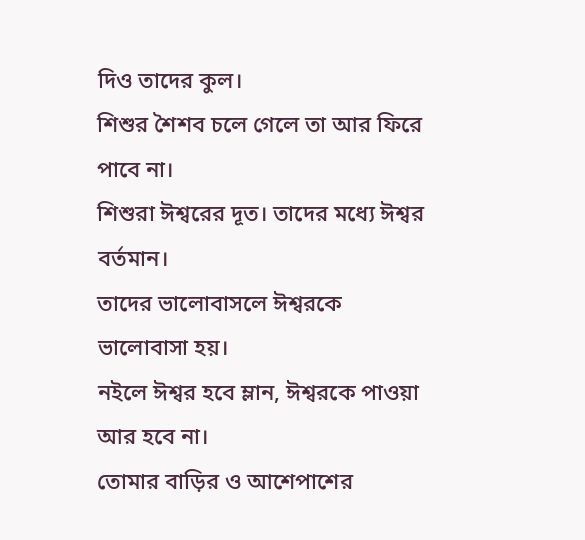দিও তাদের কুল।
শিশুর শৈশব চলে গেলে তা আর ফিরে পাবে না।
শিশুরা ঈশ্বরের দূত। তাদের মধ্যে ঈশ্বর বর্তমান।
তাদের ভালোবাসলে ঈশ্বরকে ভালোবাসা হয়।
নইলে ঈশ্বর হবে ম্লান, ঈশ্বরকে পাওয়া আর হবে না।
তোমার বাড়ির ও আশেপাশের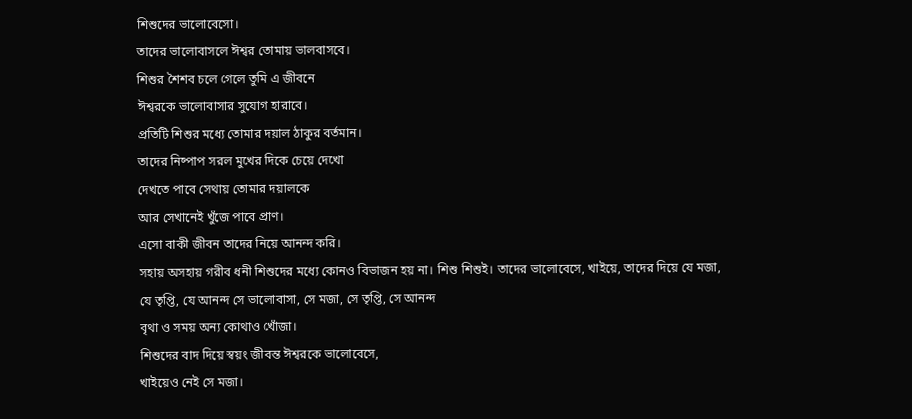শিশুদের ভালোবেসো।
তাদের ভালোবাসলে ঈশ্বর তোমায় ভালবাসবে।
শিশুর শৈশব চলে গেলে তুমি এ জীবনে
ঈশ্বরকে ভালোবাসার সুযোগ হারাবে।
প্রতিটি শিশুর মধ্যে তোমার দয়াল ঠাকুর বর্তমান।
তাদের নিষ্পাপ সরল মুখের দিকে চেয়ে দেখো
দেখতে পাবে সেথায় তোমার দয়ালকে
আর সেখানেই খুঁজে পাবে প্রাণ।
এসো বাকী জীবন তাদের নিয়ে আনন্দ করি।
সহায় অসহায় গরীব ধনী শিশুদের মধ্যে কোনও বিভাজন হয় না। শিশু শিশুই। তাদের ভালোবেসে, খাইয়ে, তাদের দিয়ে যে মজা,
যে তৃপ্তি, যে আনন্দ সে ভালোবাসা, সে মজা, সে তৃপ্তি, সে আনন্দ
বৃথা ও সময় অন্য কোথাও খোঁজা।
শিশুদের বাদ দিয়ে স্বয়ং জীবন্ত ঈশ্বরকে ভালোবেসে,
খাইয়েও নেই সে মজা।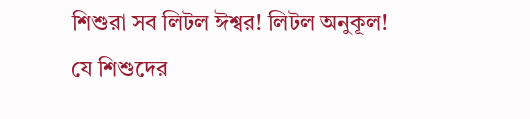শিশুরা সব লিটল ঈশ্বর! লিটল অনুকূল!
যে শিশুদের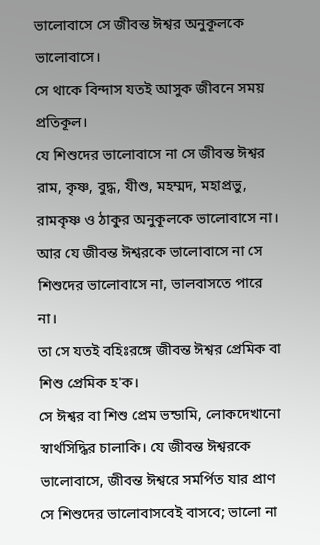ভালোবাসে সে জীবন্ত ঈশ্বর অনুকূলকে ভালোবাসে।
সে থাকে বিন্দাস যতই আসুক জীবনে সময় প্রতিকূল।
যে শিশুদের ভালোবাসে না সে জীবন্ত ঈশ্বর রাম, কৃষ্ণ, বুদ্ধ, যীশু, মহম্মদ, মহাপ্রভু, রামকৃষ্ণ ও ঠাকুর অনুকূলকে ভালোবাসে না।
আর যে জীবন্ত ঈশ্বরকে ভালোবাসে না সে শিশুদের ভালোবাসে না, ভালবাসতে পারে না।
তা সে যতই বহিঃরঙ্গে জীবন্ত ঈশ্বর প্রেমিক বা শিশু প্রেমিক হ'ক।
সে ঈশ্বর বা শিশু প্রেম ভন্ডামি, লোকদেখানো স্বার্থসিদ্ধির চালাকি। যে জীবন্ত ঈশ্বরকে ভালোবাসে, জীবন্ত ঈশ্বরে সমর্পিত যার প্রাণ
সে শিশুদের ভালোবাসবেই বাসবে; ভালো না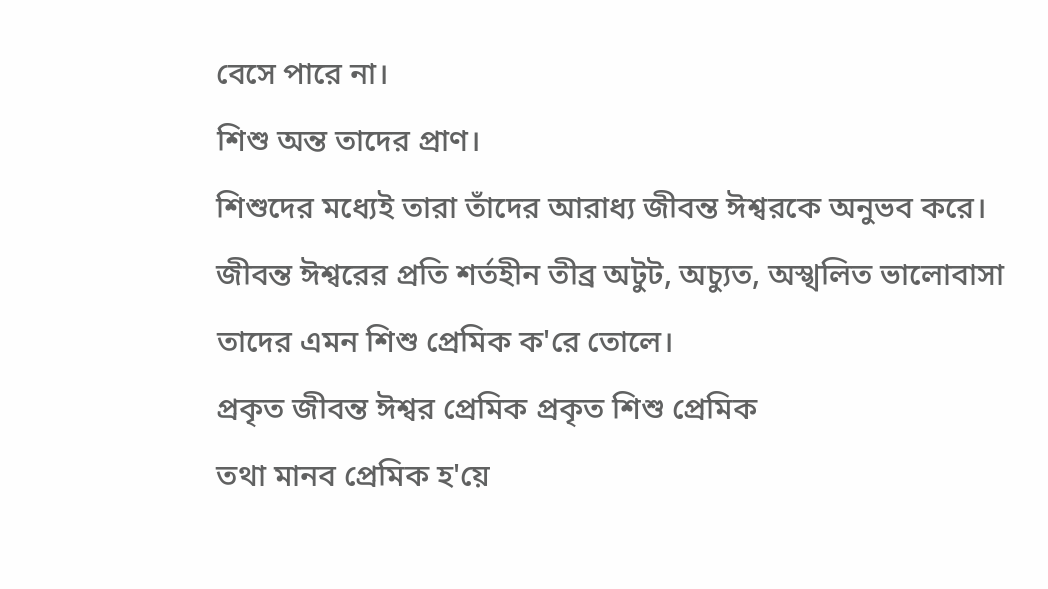বেসে পারে না।
শিশু অন্ত তাদের প্রাণ।
শিশুদের মধ্যেই তারা তাঁদের আরাধ্য জীবন্ত ঈশ্বরকে অনুভব করে। জীবন্ত ঈশ্বরের প্রতি শর্তহীন তীব্র অটুট, অচ্যুত, অস্খলিত ভালোবাসা তাদের এমন শিশু প্রেমিক ক'রে তোলে।
প্রকৃত জীবন্ত ঈশ্বর প্রেমিক প্রকৃত শিশু প্রেমিক
তথা মানব প্রেমিক হ'য়ে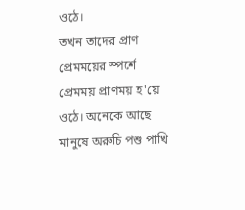ওঠে।
তখন তাদের প্রাণ প্রেমময়ের স্পর্শে প্রেমময় প্রাণময় হ'য়ে ওঠে। অনেকে আছে মানুষে অরুচি পশু পাখি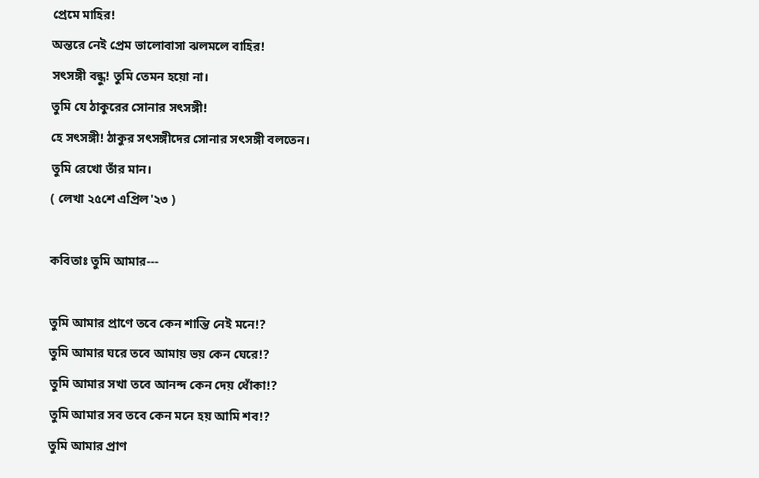প্রেমে মাহির!
অন্তরে নেই প্রেম ভালোবাসা ঝলমলে বাহির!
সৎসঙ্গী বন্ধু! তুমি তেমন হয়ো না।
তুমি যে ঠাকুরের সোনার সৎসঙ্গী!
হে সৎসঙ্গী! ঠাকুর সৎসঙ্গীদের সোনার সৎসঙ্গী বলতেন।
তুমি রেখো তাঁর মান।
( লেখা ২৫শে এপ্রিল'২৩ )

কবিতাঃ তুমি আমার---

তুমি আমার প্রাণে তবে কেন শান্তি নেই মনে!?
তুমি আমার ঘরে তবে আমায় ভয় কেন ঘেরে!?
তুমি আমার সখা তবে আনন্দ কেন দেয় ধোঁকা!?
তুমি আমার সব তবে কেন মনে হয় আমি শব!?
তুমি আমার প্রাণ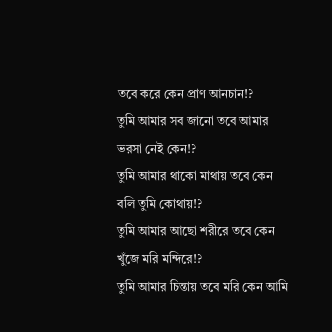তবে করে কেন প্রাণ আনচান!?
তুমি আমার সব জানো তবে আমার ভরসা নেই কেন!?
তুমি আমার থাকো মাথায় তবে কেন বলি তুমি কোথায়!?
তুমি আমার আছো শরীরে তবে কেন খুঁজে মরি মন্দিরে!?
তুমি আমার চিন্তায় তবে মরি কেন আমি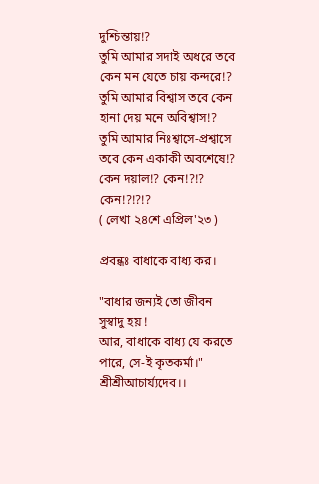দুশ্চিন্তায়!?
তুমি আমার সদাই অধরে তবে কেন মন যেতে চায় কন্দরে!?
তুমি আমার বিশ্বাস তবে কেন হানা দেয় মনে অবিশ্বাস!?
তুমি আমার নিঃশ্বাসে-প্রশ্বাসে তবে কেন একাকী অবশেষে!?
কেন দয়াল!? কেন!?!? কেন!?!?!?
( লেখা ২৪শে এপ্রিল'২৩ )

প্রবন্ধঃ বাধাকে বাধ্য কর।

"বাধার জন্যই তো জীবন সুস্বাদু হয় !
আর, বাধাকে বাধ্য যে করতে পারে, সে-ই কৃতকর্মা।" শ্রীশ্রীআচার্য্যদেব।।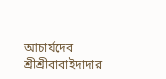আচার্যদেব শ্রীশ্রীবাবাইদাদার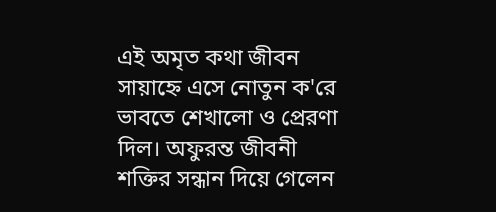এই অমৃত কথা জীবন সায়াহ্নে এসে নোতুন ক'রে ভাবতে শেখালো ও প্রেরণা দিল। অফুরন্ত জীবনী শক্তির সন্ধান দিয়ে গেলেন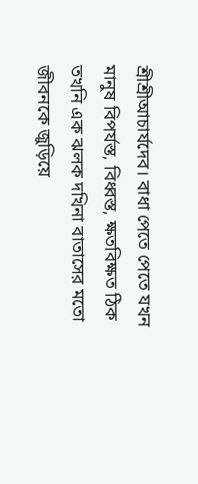শ্রীশ্রীআচার্যদেব। বাধা পেতে পেতে যখন মানুষ বিপর্যস্ত, বিধ্বস্ত, ক্ষতবিক্ষত ঠিক তখনি এক ঝলক দখিনা বাতাসের মতো জীবনকে জুড়িয়ে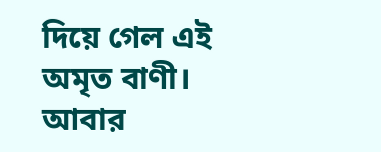দিয়ে গেল এই অমৃত বাণী। আবার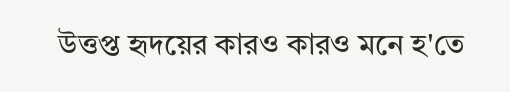উত্তপ্ত হৃদয়ের কারও কারও মনে হ'তে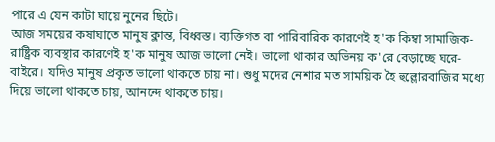পারে এ যেন কাটা ঘায়ে নুনের ছিটে।
আজ সময়ের কষাঘাতে মানুষ ক্লান্ত, বিধ্বস্ত। ব্যক্তিগত বা পারিবারিক কারণেই হ'ক কিম্বা সামাজিক-রাষ্ট্রিক ব্যবস্থার কারণেই হ'ক মানুষ আজ ভালো নেই। ভালো থাকার অভিনয় ক'রে বেড়াচ্ছে ঘরে-বাইরে। যদিও মানুষ প্রকৃত ভালো থাকতে চায় না। শুধু মদের নেশার মত সাময়িক হৈ হুল্লোরবাজির মধ্যে দিয়ে ভালো থাকতে চায়, আনন্দে থাকতে চায়।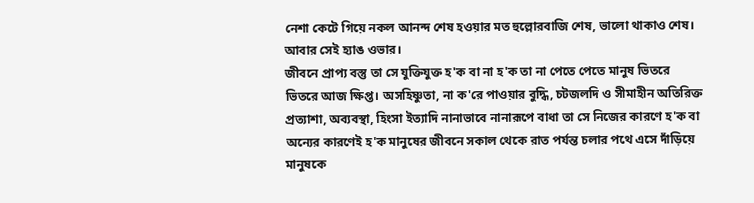নেশা কেটে গিয়ে নকল আনন্দ শেষ হওয়ার মত হুল্লোরবাজি শেষ, ভালো থাকাও শেষ। আবার সেই হ্যাঙ ওভার।
জীবনে প্রাপ্য বস্তু তা সে যুক্তিযুক্ত হ'ক বা না হ'ক তা না পেতে পেতে মানুষ ভিতরে ভিতরে আজ ক্ষিপ্ত। অসহিষ্ণুতা, না ক'রে পাওয়ার বুদ্ধি, চটজলদি ও সীমাহীন অতিরিক্ত প্রত্যাশা, অব্যবস্থা, হিংসা ইত্যাদি নানাভাবে নানারূপে বাধা তা সে নিজের কারণে হ'ক বা অন্যের কারণেই হ'ক মানুষের জীবনে সকাল থেকে রাত পর্যন্ত চলার পথে এসে দাঁড়িয়ে মানুষকে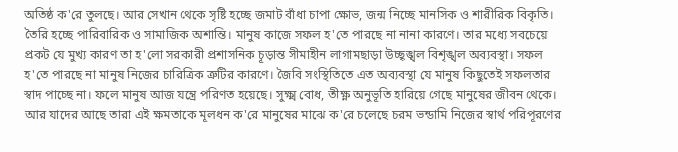অতিষ্ঠ ক'রে তুলছে। আর সেখান থেকে সৃষ্টি হচ্ছে জমাট বাঁধা চাপা ক্ষোভ, জন্ম নিচ্ছে মানসিক ও শারীরিক বিকৃতি। তৈরি হচ্ছে পারিবারিক ও সামাজিক অশান্তি। মানুষ কাজে সফল হ'তে পারছে না নানা কারণে। তার মধ্যে সবচেয়ে প্রকট যে মুখ্য কারণ তা হ'লো সরকারী প্রশাসনিক চূড়ান্ত সীমাহীন লাগামছাড়া উচ্ছৃঙ্খল বিশৃঙ্খল অব্যবস্থা। সফল হ'তে পারছে না মানুষ নিজের চারিত্রিক ত্রুটির কারণে। জৈবি সংস্থিতিতে এত অব্যবস্থা যে মানুষ কিছুতেই সফলতার স্বাদ পাচ্ছে না। ফলে মানুষ আজ যন্ত্রে পরিণত হয়েছে। সুক্ষ্ম বোধ, তীক্ষ্ণ অনুভূতি হারিয়ে গেছে মানুষের জীবন থেকে। আর যাদের আছে তারা এই ক্ষমতাকে মূলধন ক'রে মানুষের মাঝে ক'রে চলেছে চরম ভন্ডামি নিজের স্বার্থ পরিপূরণের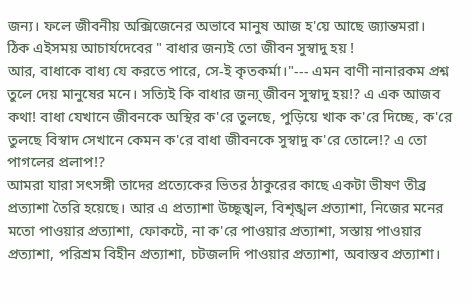জন্য। ফলে জীবনীয় অক্সিজেনের অভাবে মানুষ আজ হ'য়ে আছে জ্যান্তমরা।
ঠিক এইসময় আচার্যদেবের " বাধার জন্যই তো জীবন সুস্বাদু হয় !
আর, বাধাকে বাধ্য যে করতে পারে, সে-ই কৃতকর্মা।"--- এমন বাণী নানারকম প্রশ্ন তুলে দেয় মানুষের মনে। সত্যিই কি বাধার জন্য্ জীবন সুস্বাদু হয়!? এ এক আজব কথা! বাধা যেখানে জীবনকে অস্থির ক'রে তুলছে, পুড়িয়ে খাক ক'রে দিচ্ছে, ক'রে তুলছে বিস্বাদ সেখানে কেমন ক'রে বাধা জীবনকে সুস্বাদু ক'রে তোলে!? এ তো পাগলের প্রলাপ!?
আমরা যারা সৎসঙ্গী তাদের প্রত্যেকের ভিতর ঠাকুরের কাছে একটা ভীষণ তীব্র প্রত্যাশা তৈরি হয়েছে। আর এ প্রত্যাশা উচ্ছৃঙ্খল, বিশৃঙ্খল প্রত্যাশা, নিজের মনের মতো পাওয়ার প্রত্যাশা, ফোকটে, না ক'রে পাওয়ার প্রত্যাশা, সস্তায় পাওয়ার প্রত্যাশা, পরিশ্রম বিহীন প্রত্যাশা, চটজলদি পাওয়ার প্রত্যাশা, অবাস্তব প্রত্যাশা।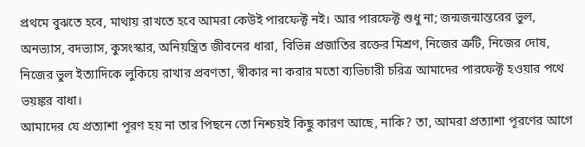প্রথমে বুঝতে হবে, মাথায় রাখতে হবে আমরা কেউই পারফেক্ট নই। আর পারফেক্ট শুধু না; জন্মজন্মান্তরের ভুল, অনভ্যাস, বদভ্যাস, কুসংস্কার, অনিয়ন্ত্রিত জীবনের ধারা, বিভিন্ন প্রজাতির রক্তের মিশ্রণ, নিজের ত্রুটি, নিজের দোষ, নিজের ভুল ইত্যাদিকে লুকিয়ে রাখার প্রবণতা, স্বীকার না করার মতো ব্যভিচারী চরিত্র আমাদের পারফেক্ট হওয়ার পথে ভয়ঙ্কর বাধা।
আমাদের যে প্রত্যাশা পূরণ হয় না তার পিছনে তো নিশ্চয়ই কিছু কারণ আছে, নাকি? তা, আমরা প্রত্যাশা পূরণের আগে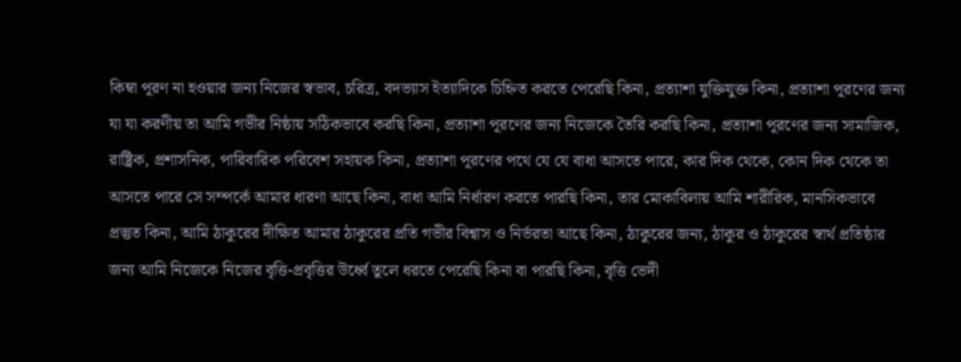কিম্বা পূরণ না হওয়ার জন্য নিজের স্বভাব, চরিত্র, বদভ্যাস ইত্যাদিকে চিহ্নিত করতে পেরেছি কিনা, প্রত্যাশা যুক্তিযুক্ত কিনা, প্রত্যাশা পূরণের জন্য যা যা করণীয় তা আমি গভীর নিষ্ঠায় সঠিকভাবে করছি কিনা, প্রত্যাশা পূরণের জন্য নিজেকে তৈরি করছি কিনা, প্রত্যাশা পূরণের জন্য সামাজিক, রাষ্ট্রিক, প্রশাসনিক, পারিবারিক পরিবেশ সহায়ক কিনা, প্রত্যাশা পূরণের পথে যে যে বাধা আসতে পারে, কার দিক থেকে, কোন দিক থেকে তা আসতে পারে সে সম্পর্কে আমার ধারণা আছে কিনা, বাধা আমি নির্ধারণ করতে পারছি কিনা, তার মোকাবিলায় আমি শারীরিক, মানসিকভাবে প্রস্তুত কিনা, আমি ঠাকুরের দীক্ষিত আমার ঠাকুরের প্রতি গভীর বিশ্বাস ও নির্ভরতা আছে কিনা, ঠাকুরের জন্য, ঠাকুর ও ঠাকুরের স্বার্থ প্রতিষ্ঠার জন্য আমি নিজেকে নিজের বৃত্তি-প্রবৃত্তির উর্ধ্বে তুলে ধরতে পেরেছি কিনা বা পারছি কিনা, বৃত্তি ভেদী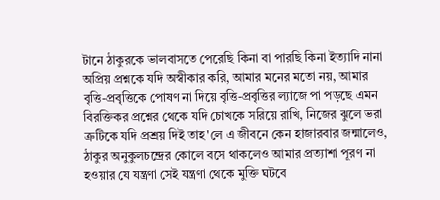টানে ঠাকুরকে ভালবাসতে পেরেছি কিনা বা পারছি কিনা ইত্যাদি নানা অপ্রিয় প্রশ্নকে যদি অস্বীকার করি, আমার মনের মতো নয়, আমার বৃত্তি-প্রবৃত্তিকে পোষণ না দিয়ে বৃত্তি-প্রবৃত্তির ল্যাজে পা পড়ছে এমন বিরক্তিকর প্রশ্নের থেকে যদি চোখকে সরিয়ে রাখি, নিজের ঝুলে ভরা ত্রুটিকে যদি প্রশ্রয় দিই তাহ'লে এ জীবনে কেন হাজারবার জন্মালেও, ঠাকুর অনুকুলচন্দ্রের কোলে বসে থাকলেও আমার প্রত্যাশা পূরণ না হওয়ার যে যন্ত্রণা সেই যন্ত্রণা থেকে মুক্তি ঘটবে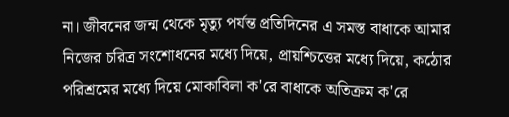না। জীবনের জন্ম থেকে মৃত্যু পর্যন্ত প্রতিদিনের এ সমস্ত বাধাকে আমার নিজের চরিত্র সংশোধনের মধ্যে দিয়ে, প্রায়শ্চিত্তের মধ্যে দিয়ে, কঠোর পরিশ্রমের মধ্যে দিয়ে মোকাবিলা ক'রে বাধাকে অতিক্রম ক'রে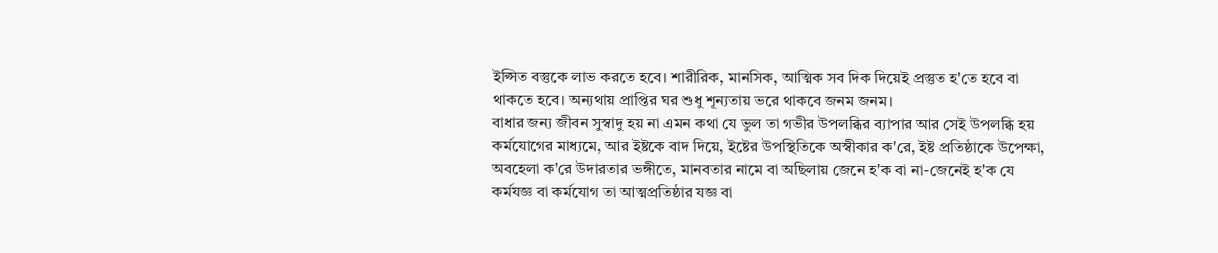ইপ্সিত বস্তুকে লাভ করতে হবে। শারীরিক, মানসিক, আত্মিক সব দিক দিয়েই প্রস্তুত হ'তে হবে বা থাকতে হবে। অন্যথায় প্রাপ্তির ঘর শুধু শূন্যতায় ভরে থাকবে জনম জনম।
বাধার জন্য জীবন সুস্বাদু হয় না এমন কথা যে ভুল তা গভীর উপলব্ধির ব্যাপার আর সেই উপলব্ধি হয় কর্মযোগের মাধ্যমে, আর ইষ্টকে বাদ দিয়ে, ইষ্টের উপস্থিতিকে অস্বীকার ক'রে, ইষ্ট প্রতিষ্ঠাকে উপেক্ষা, অবহেলা ক'রে উদারতার ভঙ্গীতে, মানবতার নামে বা অছিলায় জেনে হ'ক বা না-জেনেই হ'ক যে কর্মযজ্ঞ বা কর্মযোগ তা আত্মপ্রতিষ্ঠার যজ্ঞ বা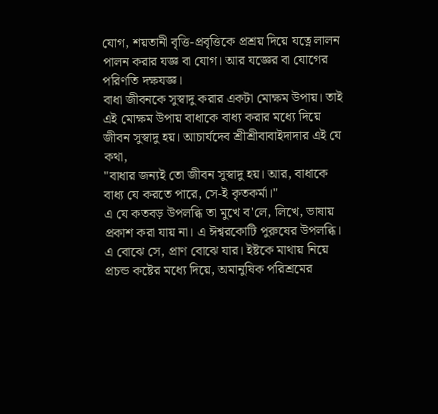যোগ, শয়তানী বৃত্তি-প্রবৃত্তিকে প্রশ্রয় দিয়ে যত্নে লালন পালন করার যজ্ঞ বা যোগ। আর যজ্ঞের বা যোগের পরিণতি দক্ষযজ্ঞ।
বাধা জীবনকে সুস্বাদু করার একটা মোক্ষম উপায়। তাই এই মোক্ষম উপায় বাধাকে বাধ্য করার মধ্যে দিয়ে জীবন সুস্বাদু হয়। আচার্যদেব শ্রীশ্রীবাবাইদাদার এই যে কথা,
"বাধার জন্যই তো জীবন সুস্বাদু হয়। আর, বাধাকে বাধ্য যে করতে পারে, সে-ই কৃতকর্মা।"
এ যে কতবড় উপলব্ধি তা মুখে ব'লে, লিখে, ভাষায় প্রকাশ করা যায় না। এ ঈশ্বরকোটি পুরুষের উপলব্ধি। এ বোঝে সে, প্রাণ বোঝে যার। ইষ্টকে মাথায় নিয়ে প্রচন্ড কষ্টের মধ্যে দিয়ে, অমানুষিক পরিশ্রমের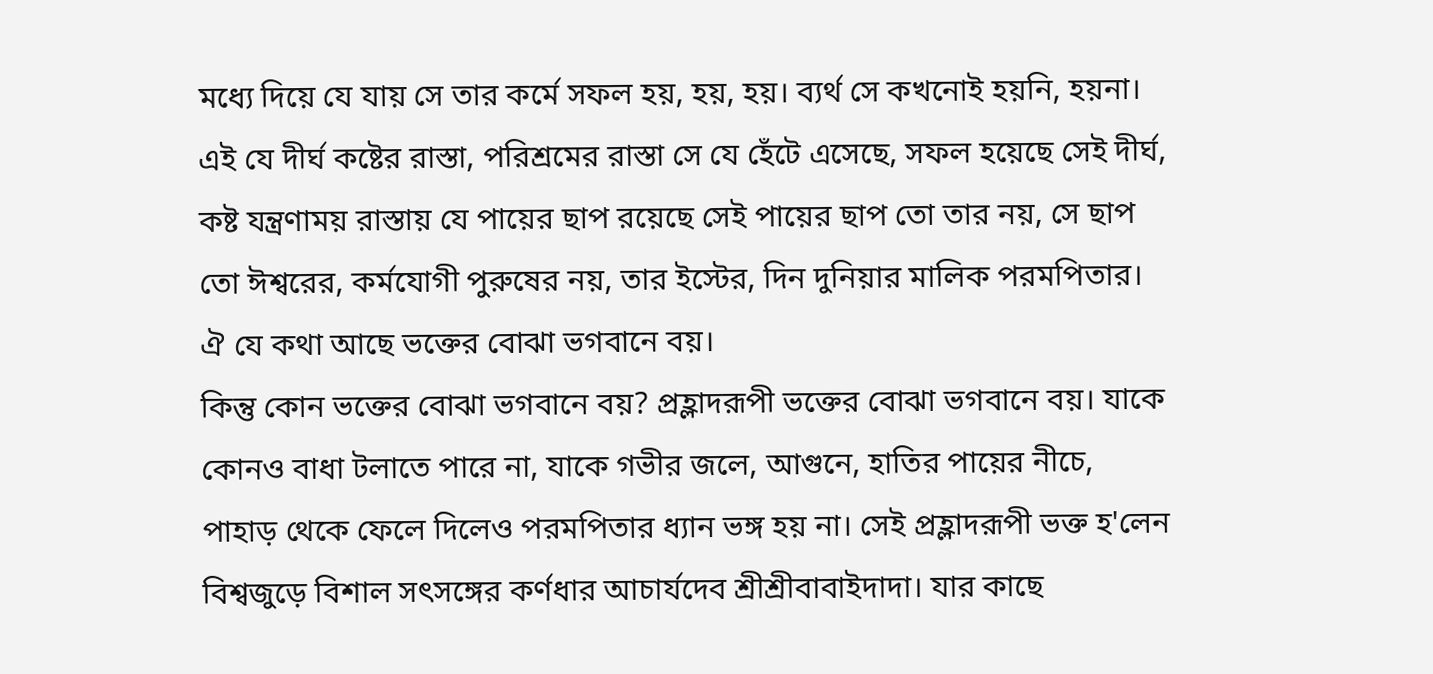মধ্যে দিয়ে যে যায় সে তার কর্মে সফল হয়, হয়, হয়। ব্যর্থ সে কখনোই হয়নি, হয়না। এই যে দীর্ঘ কষ্টের রাস্তা, পরিশ্রমের রাস্তা সে যে হেঁটে এসেছে, সফল হয়েছে সেই দীর্ঘ, কষ্ট যন্ত্রণাময় রাস্তায় যে পায়ের ছাপ রয়েছে সেই পায়ের ছাপ তো তার নয়, সে ছাপ তো ঈশ্বরের, কর্মযোগী পুরুষের নয়, তার ইস্টের, দিন দুনিয়ার মালিক পরমপিতার। ঐ যে কথা আছে ভক্তের বোঝা ভগবানে বয়।
কিন্তু কোন ভক্তের বোঝা ভগবানে বয়? প্রহ্লাদরূপী ভক্তের বোঝা ভগবানে বয়। যাকে কোনও বাধা টলাতে পারে না, যাকে গভীর জলে, আগুনে, হাতির পায়ের নীচে, পাহাড় থেকে ফেলে দিলেও পরমপিতার ধ্যান ভঙ্গ হয় না। সেই প্রহ্লাদরূপী ভক্ত হ'লেন বিশ্বজুড়ে বিশাল সৎসঙ্গের কর্ণধার আচার্যদেব শ্রীশ্রীবাবাইদাদা। যার কাছে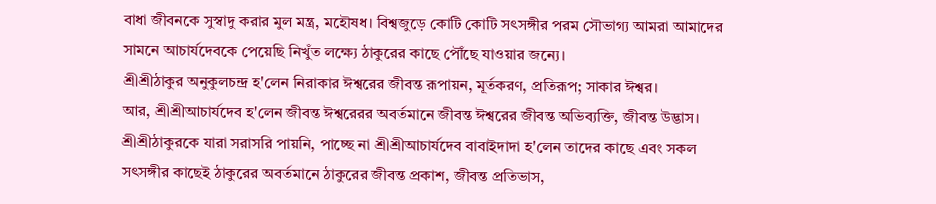বাধা জীবনকে সুস্বাদু করার মুল মন্ত্র, মহৌষধ। বিশ্বজুড়ে কোটি কোটি সৎসঙ্গীর পরম সৌভাগ্য আমরা আমাদের সামনে আচার্যদেবকে পেয়েছি নিখুঁত লক্ষ্যে ঠাকুরের কাছে পৌঁছে যাওয়ার জন্যে।
শ্রীশ্রীঠাকুর অনুকুলচন্দ্র হ'লেন নিরাকার ঈশ্বরের জীবন্ত রূপায়ন, মূর্তকরণ, প্রতিরূপ; সাকার ঈশ্বর।
আর, শ্রীশ্রীআচার্যদেব হ'লেন জীবন্ত ঈশ্বরেরর অবর্তমানে জীবন্ত ঈশ্বরের জীবন্ত অভিব্যক্তি, জীবন্ত উদ্ভাস। শ্রীশ্রীঠাকুরকে যারা সরাসরি পায়নি, পাচ্ছে না শ্রীশ্রীআচার্যদেব বাবাইদাদা হ'লেন তাদের কাছে এবং সকল সৎসঙ্গীর কাছেই ঠাকুরের অবর্তমানে ঠাকুরের জীবন্ত প্রকাশ, জীবন্ত প্রতিভাস,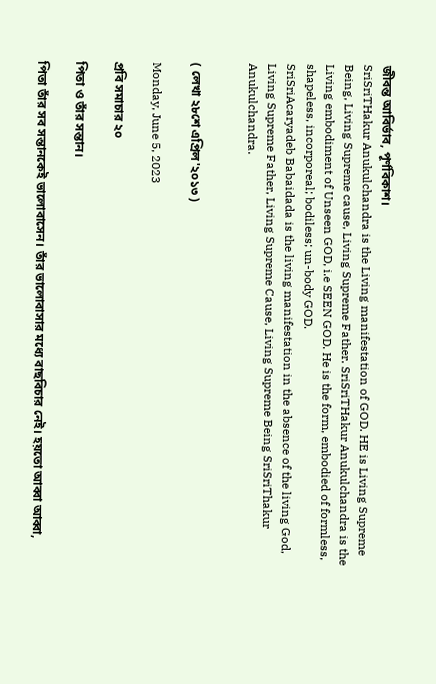জীবন্ত আবির্ভাব, পূর্ণবিকাশ।
SriSriTHakur Anukulchandra is the Living manifestation of GOD. HE is Living Supreme Being, Living Supreme cause, Living Supreme Father. SriSriTHakur Anukulchandra is the Living embodiment of Unseen GOD, i.e SEEN GOD. He is the form, embodied of formless, shapeless, incorporeal; bodiless; un-body GOD.
SriSriAcaryadeb Babaidada is the living manifestation in the absence of the living God, Living Supreme Father, Living Supreme Cause, Living Supreme Being SriSriThakur Anukulchandra.


( লেখা ২৮শে এপ্রিল'২০১৩ )

Monday, June 5, 2023

প্রবি সমাচার ২০

পিতা ও তাঁর সন্তান।

পিতা তাঁর সব সন্তানকেই ভালোবাসেন। তাঁর ভালোবাসার মধ্যে বাছবিচার নেই। হয়তো আব্বা আব্বা,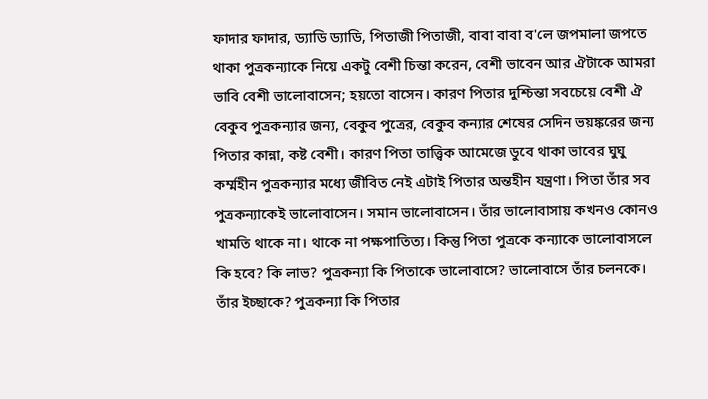ফাদার ফাদার, ড্যাডি ড্যাডি, পিতাজী পিতাজী, বাবা বাবা ব'লে জপমালা জপতে থাকা পুত্রকন্যাকে নিয়ে একটু বেশী চিন্তা করেন, বেশী ভাবেন আর ঐটাকে আমরা ভাবি বেশী ভালোবাসেন; হয়তো বাসেন। কারণ পিতার দুশ্চিন্তা সবচেয়ে বেশী ঐ বেকুব পুত্রকন্যার জন্য, বেকুব পুত্রের, বেকুব কন্যার শেষের সেদিন ভয়ঙ্করের জন্য পিতার কান্না, কষ্ট বেশী। কারণ পিতা তাত্ত্বিক আমেজে ডুবে থাকা ভাবের ঘুঘু কর্ম্মহীন পুত্রকন্যার মধ্যে জীবিত নেই এটাই পিতার অন্তহীন যন্ত্রণা। পিতা তাঁর সব পুত্রকন্যাকেই ভালোবাসেন। সমান ভালোবাসেন। তাঁর ভালোবাসায় কখনও কোনও খামতি থাকে না। থাকে না পক্ষপাতিত্য। কিন্তু পিতা পুত্রকে কন্যাকে ভালোবাসলে কি হবে? কি লাভ? পুত্রকন্যা কি পিতাকে ভালোবাসে? ভালোবাসে তাঁর চলনকে। তাঁর ইচ্ছাকে? পুত্রকন্যা কি পিতার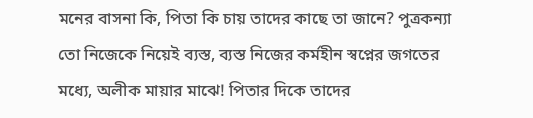মনের বাসনা কি, পিতা কি চায় তাদের কাছে তা জানে? পুত্রকন্যা তো নিজেকে নিয়েই ব্যস্ত, ব্যস্ত নিজের কর্মহীন স্বপ্নের জগতের মধ্যে, অলীক মায়ার মাঝে! পিতার দিকে তাদের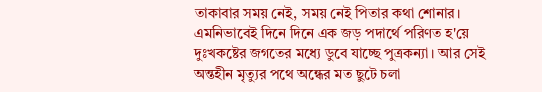তাকাবার সময় নেই, সময় নেই পিতার কথা শোনার। এমনিভাবেই দিনে দিনে এক জড় পদার্থে পরিণত হ'য়ে দুঃখকষ্টের জগতের মধ্যে ডুবে যাচ্ছে পুত্রকন্যা। আর সেই অন্তহীন মৃত্যুর পথে অন্ধের মত ছুটে চলা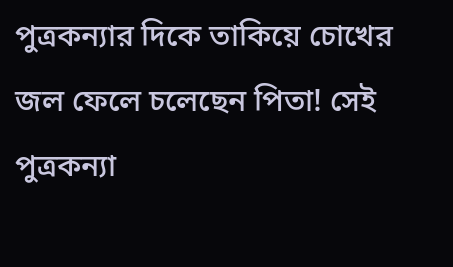পুত্রকন্যার দিকে তাকিয়ে চোখের জল ফেলে চলেছেন পিতা! সেই পুত্রকন্যা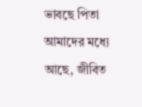ভাবছে পিতা আমাদের মধ্যে আছে, জীবিত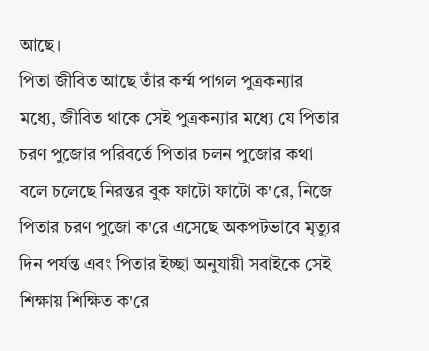আছে।
পিতা জীবিত আছে তাঁর কর্ম্ম পাগল পুত্রকন্যার মধ্যে, জীবিত থাকে সেই পুত্রকন্যার মধ্যে যে পিতার চরণ পুজোর পরিবর্তে পিতার চলন পুজোর কথা বলে চলেছে নিরন্তর বুক ফাটো ফাটো ক'রে, নিজে পিতার চরণ পুজো ক'রে এসেছে অকপটভাবে মৃত্যুর দিন পর্যন্ত এবং পিতার ইচ্ছা অনুযায়ী সবাইকে সেই শিক্ষায় শিক্ষিত ক'রে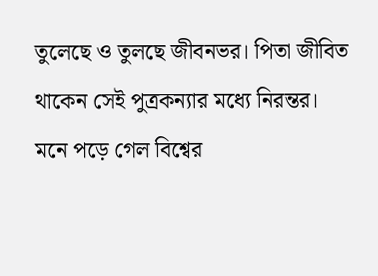তুলেছে ও তুলছে জীবনভর। পিতা জীবিত থাকেন সেই পুত্রকন্যার মধ্যে নিরন্তর।
মনে পড়ে গেল বিশ্বের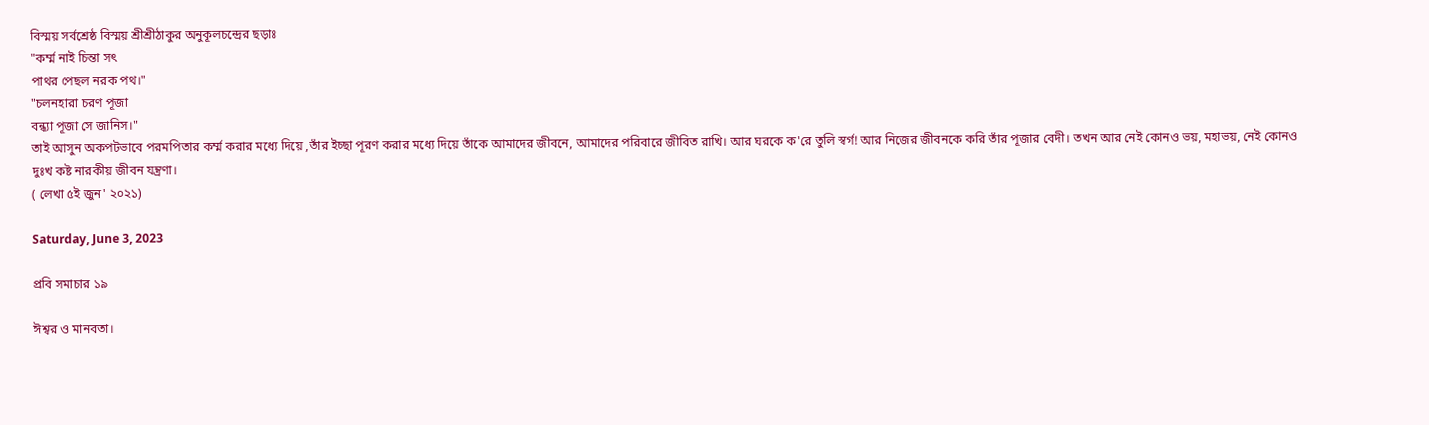বিস্ময় সর্বশ্রেষ্ঠ বিস্ময় শ্রীশ্রীঠাকুর অনুকূলচন্দ্রের ছড়াঃ
"কর্ম্ম নাই চিন্তা সৎ
পাথর পেছল নরক পথ।"
"চলনহারা চরণ পূজা
বন্ধ্যা পূজা সে জানিস।"
তাই আসুন অকপটভাবে পরমপিতার কর্ম্ম করার মধ্যে দিয়ে ,তাঁর ইচ্ছা পূরণ করার মধ্যে দিয়ে তাঁকে আমাদের জীবনে, আমাদের পরিবারে জীবিত রাখি। আর ঘরকে ক'রে তুলি স্বর্গ! আর নিজের জীবনকে করি তাঁর পূজার বেদী। তখন আর নেই কোনও ভয়, মহাভয়, নেই কোনও দুঃখ কষ্ট নারকীয় জীবন যন্ত্রণা।
( লেখা ৫ই জুন' ২০২১)

Saturday, June 3, 2023

প্রবি সমাচার ১৯

ঈশ্বর ও মানবতা।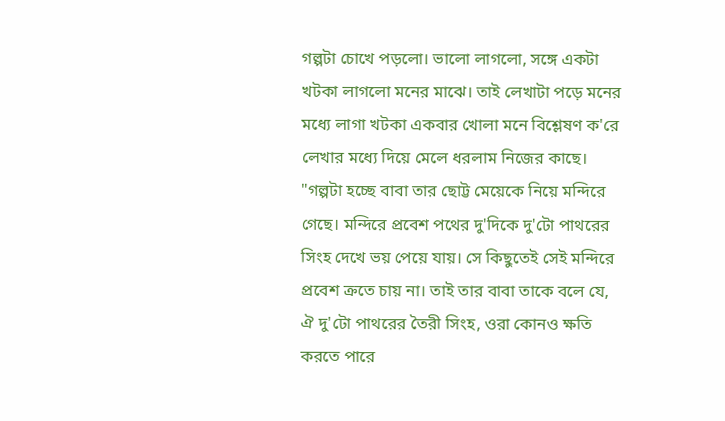গল্পটা চোখে পড়লো। ভালো লাগলো, সঙ্গে একটা খটকা লাগলো মনের মাঝে। তাই লেখাটা পড়ে মনের মধ্যে লাগা খটকা একবার খোলা মনে বিশ্লেষণ ক'রে লেখার মধ্যে দিয়ে মেলে ধরলাম নিজের কাছে।
"গল্পটা হচ্ছে বাবা তার ছোট্ট মেয়েকে নিয়ে মন্দিরে গেছে। মন্দিরে প্রবেশ পথের দু'দিকে দু'টো পাথরের সিংহ দেখে ভয় পেয়ে যায়। সে কিছুতেই সেই মন্দিরে প্রবেশ ক্রতে চায় না। তাই তার বাবা তাকে বলে যে, ঐ দু'টো পাথরের তৈরী সিংহ, ওরা কোনও ক্ষতি করতে পারে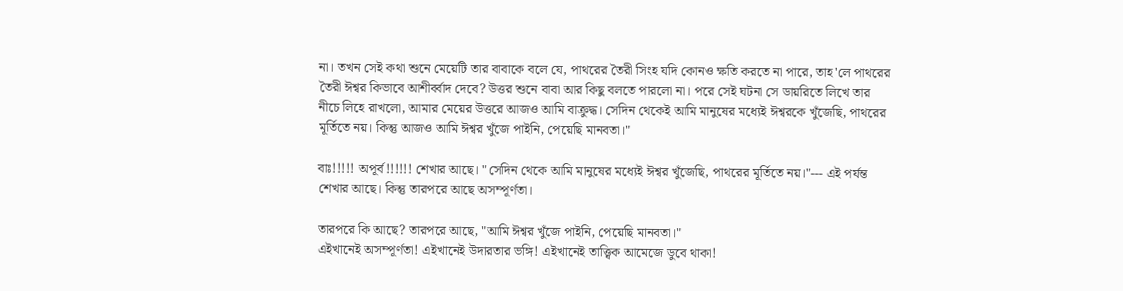না। তখন সেই কথা শুনে মেয়েটি তার বাবাকে বলে যে, পাথরের তৈরী সিংহ যদি কোনও ক্ষতি করতে না পারে, তাহ'লে পাথরের তৈরী ঈশ্বর কিভাবে আশীর্ব্বাদ দেবে? উত্তর শুনে বাবা আর কিছু বলতে পারলো না। পরে সেই ঘটনা সে ডায়রিতে লিখে তার নীচে লিহে রাখলো, আমার মেয়ের উত্তরে আজও আমি বাক্রুদ্ধ। সেদিন থেকেই আমি মানুষের মধ্যেই ঈশ্বরকে খুঁজেছি, পাথরের মূর্তিতে নয়। কিন্তু আজও আমি ঈশ্বর খুঁজে পাইনি, পেয়েছি মানবতা।"

বাঃ!!!!! অপূর্ব!!!!!! শেখার আছে। "সেদিন থেকে আমি মানুষের মধ্যেই ঈশ্বর খুঁজেছি, পাথরের মূর্তিতে নয়।"--- এই পর্যন্ত শেখার আছে। কিন্তু তারপরে আছে অসম্পূর্ণতা।

তারপরে কি আছে? তারপরে আছে, "আমি ঈশ্বর খুঁজে পাইনি, পেয়েছি মানবতা।"
এইখানেই অসম্পূর্ণতা! এইখানেই উদারতার ভঙ্গি! এইখানেই তাত্ত্বিক আমেজে ডুবে থাকা!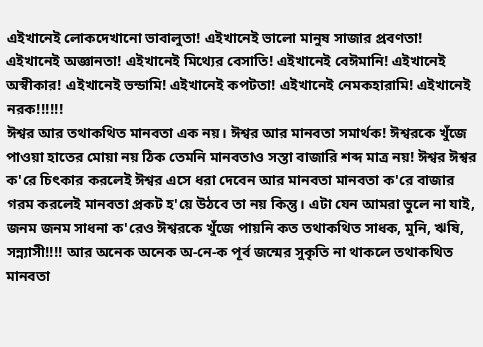এইখানেই লোকদেখানো ভাবালুতা! এইখানেই ভালো মানুষ সাজার প্রবণতা! এইখানেই অজ্ঞানতা! এইখানেই মিথ্যের বেসাতি! এইখানেই বেঈমানি! এইখানেই অস্বীকার! এইখানেই ভন্ডামি! এইখানেই কপটতা! এইখানেই নেমকহারামি! এইখানেই নরক!!!!!!
ঈশ্বর আর তথাকথিত মানবতা এক নয়। ঈশ্বর আর মানবতা সমার্থক! ঈশ্বরকে খুঁজে পাওয়া হাতের মোয়া নয় ঠিক তেমনি মানবতাও সস্তা বাজারি শব্দ মাত্র নয়! ঈশ্বর ঈশ্বর ক'রে চিৎকার করলেই ঈশ্বর এসে ধরা দেবেন আর মানবতা মানবতা ক'রে বাজার গরম করলেই মানবতা প্রকট হ'য়ে উঠবে তা নয় কিন্তু। এটা যেন আমরা ভুলে না যাই, জনম জনম সাধনা ক'রেও ঈশ্বরকে খুঁজে পায়নি কত তথাকথিত সাধক, মুনি, ঋষি, সন্ন্যাসী!!!! আর অনেক অনেক অ-নে-ক পূর্ব জন্মের সুকৃতি না থাকলে তথাকথিত মানবতা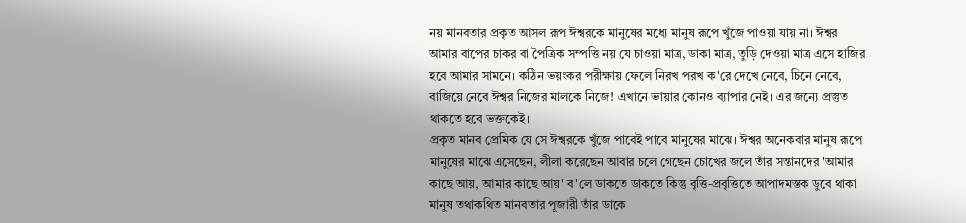নয় মানবতার প্রকৃত আসল রূপ ঈশ্বরকে মানুষের মধ্যে মানুষ রূপে খুঁজে পাওয়া যায় না। ঈশ্বর আমার বাপের চাকর বা পৈত্রিক সম্পত্তি নয় যে চাওয়া মাত্র, ডাকা মাত্র, তুড়ি দেওয়া মাত্র এসে হাজির হবে আমার সামনে। কঠিন ভয়ংকর পরীক্ষায় ফেলে নিরখ পরখ ক'রে দেখে নেবে, চিনে নেবে, বাজিয়ে নেবে ঈশ্বর নিজের মালকে নিজে! এখানে ভায়ার কোনও ব্যাপার নেই। এর জন্যে প্রস্তুত থাকতে হবে ভক্তকেই।
প্রকৃত মানব প্রেমিক যে সে ঈশ্বরকে খুঁজে পাবেই পাবে মানুষের মাঝে। ঈশ্বর অনেকবার মানুষ রূপে মানুষের মাঝে এসেছেন, লীলা করেছেন আবার চলে গেছেন চোখের জলে তাঁর সন্তানদের 'আমার কাছে আয়, আমার কাছে আয়' ব'লে ডাকতে ডাকতে কিন্তু বৃত্তি-প্রবৃত্তিতে আপাদমস্তক ডুবে থাকা মানুষ তথাকথিত মানবতার পূজারী তাঁর ডাকে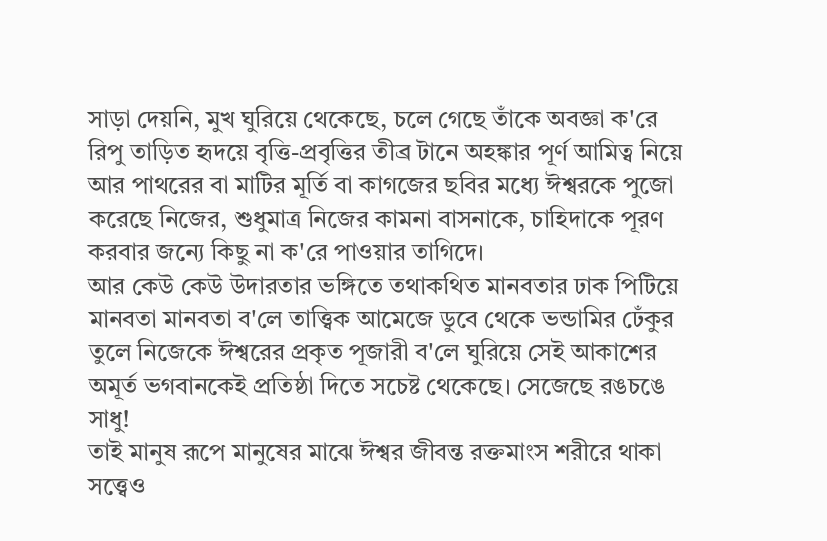সাড়া দেয়নি, মুখ ঘুরিয়ে থেকেছে, চলে গেছে তাঁকে অবজ্ঞা ক'রে রিপু তাড়িত হৃদয়ে বৃত্তি-প্রবৃত্তির তীব্র টানে অহঙ্কার পূর্ণ আমিত্ব নিয়ে আর পাথরের বা মাটির মূর্তি বা কাগজের ছবির মধ্যে ঈশ্বরকে পুজো করেছে নিজের, শুধুমাত্র নিজের কামনা বাসনাকে, চাহিদাকে পূরণ করবার জন্যে কিছু না ক'রে পাওয়ার তাগিদে।
আর কেউ কেউ উদারতার ভঙ্গিতে তথাকথিত মানবতার ঢাক পিটিয়ে মানবতা মানবতা ব'লে তাত্ত্বিক আমেজে ডুবে থেকে ভন্ডামির ঢেঁকুর তুলে নিজেকে ঈশ্বরের প্রকৃত পূজারী ব'লে ঘুরিয়ে সেই আকাশের অমূর্ত ভগবানকেই প্রতিষ্ঠা দিতে সচেষ্ট থেকেছে। সেজেছে রঙচঙে সাধু!
তাই মানুষ রূপে মানুষের মাঝে ঈশ্বর জীবন্ত রক্তমাংস শরীরে থাকা সত্ত্বেও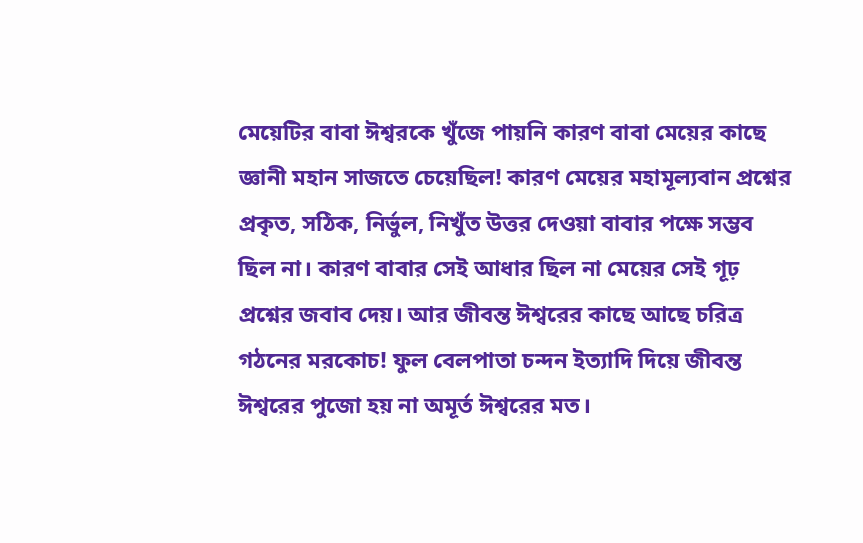মেয়েটির বাবা ঈশ্বরকে খুঁজে পায়নি কারণ বাবা মেয়ের কাছে জ্ঞানী মহান সাজতে চেয়েছিল! কারণ মেয়ের মহামূল্যবান প্রশ্নের প্রকৃত, সঠিক, নির্ভুল, নিখুঁত উত্তর দেওয়া বাবার পক্ষে সম্ভব ছিল না। কারণ বাবার সেই আধার ছিল না মেয়ের সেই গূঢ় প্রশ্নের জবাব দেয়। আর জীবন্ত ঈশ্বরের কাছে আছে চরিত্র গঠনের মরকোচ! ফুল বেলপাতা চন্দন ইত্যাদি দিয়ে জীবন্ত ঈশ্বরের পুজো হয় না অমূর্ত ঈশ্বরের মত।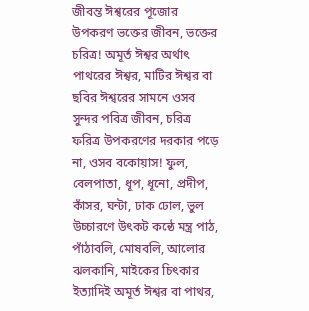জীবন্ত ঈশ্বরের পূজোর উপকরণ ভক্তের জীবন, ভক্তের চরিত্র! অমূর্ত ঈশ্বর অর্থাৎ পাথরের ঈশ্বর, মাটির ঈশ্বর বা ছবির ঈশ্বরের সামনে ওসব সুন্দর পবিত্র জীবন, চরিত্র ফরিত্র উপকরণের দরকার পড়ে না, ওসব বকোয়াস! ফুল, বেলপাতা, ধূপ, ধূনো, প্রদীপ, কাঁসর, ঘন্টা, ঢাক ঢোল, ভুল উচ্চারণে উৎকট কন্ঠে মন্ত্র পাঠ, পাঁঠাবলি, মোষবলি, আলোর ঝলকানি, মাইকের চিৎকার ইত্যাদিই অমূর্ত ঈশ্বর বা পাথর,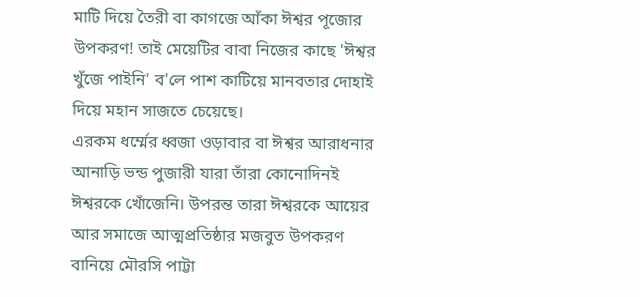মাটি দিয়ে তৈরী বা কাগজে আঁকা ঈশ্বর পূজোর উপকরণ! তাই মেয়েটির বাবা নিজের কাছে 'ঈশ্বর খুঁজে পাইনি' ব'লে পাশ কাটিয়ে মানবতার দোহাই দিয়ে মহান সাজতে চেয়েছে।
এরকম ধর্ম্মের ধ্বজা ওড়াবার বা ঈশ্বর আরাধনার আনাড়ি ভন্ড পুজারী যারা তাঁরা কোনোদিনই ঈশ্বরকে খোঁজেনি। উপরন্ত তারা ঈশ্বরকে আয়ের আর সমাজে আত্মপ্রতিষ্ঠার মজবুত উপকরণ বানিয়ে মৌরসি পাট্টা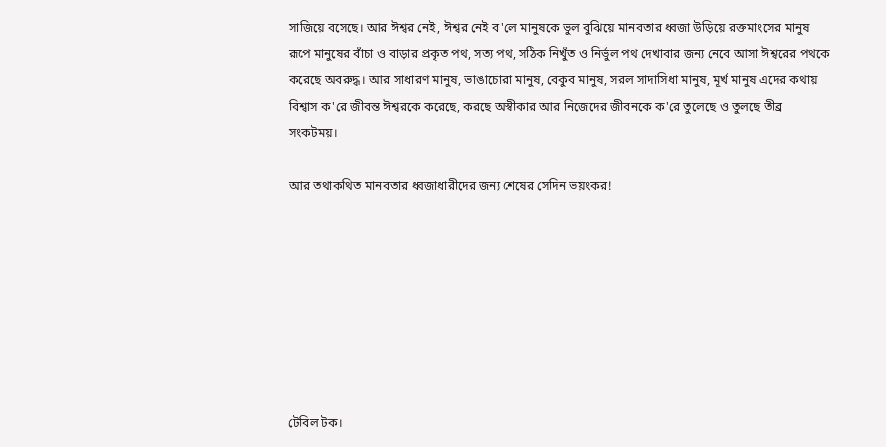সাজিয়ে বসেছে। আর ঈশ্বর নেই, ঈশ্বর নেই ব'লে মানুষকে ভুল বুঝিয়ে মানবতার ধ্বজা উড়িয়ে রক্তমাংসের মানুষ রূপে মানুষের বাঁচা ও বাড়ার প্রকৃত পথ, সত্য পথ, সঠিক নিখুঁত ও নির্ভুল পথ দেখাবার জন্য নেবে আসা ঈশ্বরের পথকে করেছে অবরুদ্ধ। আর সাধারণ মানুষ, ভাঙাচোরা মানুষ, বেকুব মানুষ, সরল সাদাসিধা মানুষ, মূর্খ মানুষ এদের কথায় বিশ্বাস ক'রে জীবন্ত ঈশ্বরকে করেছে, করছে অস্বীকার আর নিজেদের জীবনকে ক'রে তুলেছে ও তুলছে তীব্র সংকটময়।

আর তথাকথিত মানবতার ধ্বজাধারীদের জন্য শেষের সেদিন ভয়ংকর!








টেবিল টক।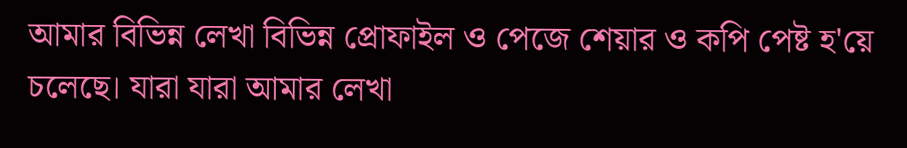আমার বিভিন্ন লেখা বিভিন্ন প্রোফাইল ও পেজে শেয়ার ও কপি পেষ্ট হ'য়ে চলেছে। যারা যারা আমার লেখা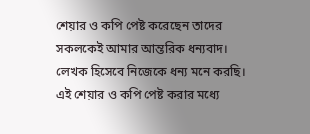শেয়ার ও কপি পেষ্ট করেছেন তাদের সকলকেই আমার আন্তরিক ধন্যবাদ। লেখক হিসেবে নিজেকে ধন্য মনে করছি। এই শেয়ার ও কপি পেষ্ট করার মধ্যে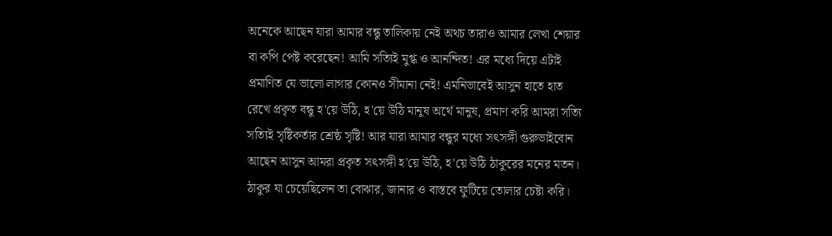অনেকে আছেন যারা আমার বন্ধু তালিকায় নেই অথচ তারাও আমার লেখা শেয়ার বা কপি পেষ্ট করেছেন! আমি সত্যিই মুগ্ধ ও আনন্দিত! এর মধ্যে দিয়ে এটাই প্রমাণিত যে ভালো লাগার কোনও সীমানা নেই! এমনিভাবেই আসুন হাতে হাত রেখে প্রকৃত বন্ধু হ'য়ে উঠি, হ'য়ে উঠি মানুষ অর্থে মানুষ, প্রমাণ করি আমরা সত্যি সত্যিই সৃষ্টিকর্তার শ্রেষ্ঠ সৃষ্টি! আর যারা আমার বন্ধুর মধ্যে সৎসঙ্গী গুরুভাইবোন আছেন আসুন আমরা প্রকৃত সৎসঙ্গী হ'য়ে উঠি, হ'য়ে উঠি ঠাকুরের মনের মতন। ঠাকুর যা চেয়েছিলেন তা বোঝার, জানার ও বাস্তবে ফুটিয়ে তোলার চেষ্টা করি।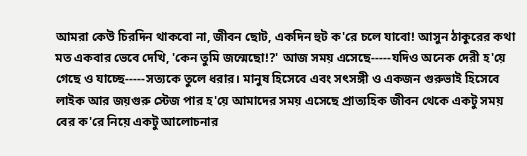আমরা কেউ চিরদিন থাকবো না, জীবন ছোট, একদিন হুট ক'রে চলে যাবো! আসুন ঠাকুরের কথা মত একবার ভেবে দেখি, 'কেন তুমি জন্মেছো!?' আজ সময় এসেছে-----যদিও অনেক দেরী হ'য়ে গেছে ও যাচ্ছে-----সত্যকে তুলে ধরার। মানুষ হিসেবে এবং সৎসঙ্গী ও একজন গুরুভাই হিসেবে লাইক আর জয়গুরু স্টেজ পার হ'য়ে আমাদের সময় এসেছে প্রাত্যহিক জীবন থেকে একটু সময় বের ক'রে নিয়ে একটু আলোচনার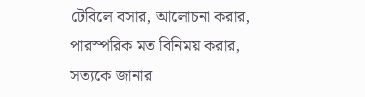টেবিলে বসার, আলোচনা করার, পারস্পরিক মত বিনিময় করার, সত্যকে জানার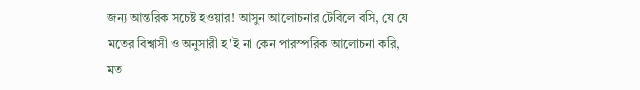জন্য আন্তরিক সচেষ্ট হওয়ার! আসুন আলোচনার টেবিলে বসি, যে যে মতের বিশ্বাসী ও অনুসারী হ'ই না কেন পারস্পরিক আলোচনা করি, মত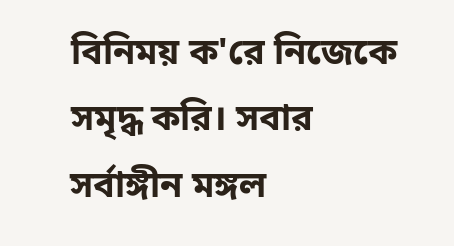বিনিময় ক'রে নিজেকে সমৃদ্ধ করি। সবার সর্বাঙ্গীন মঙ্গল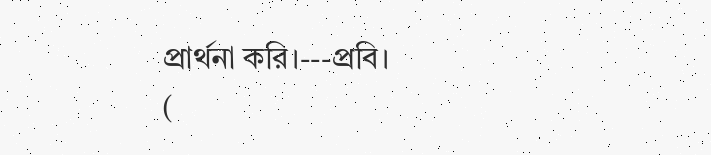প্রার্থনা করি।---প্রবি।
(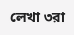লেখা ৩রা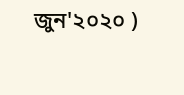জুন'২০২০ )